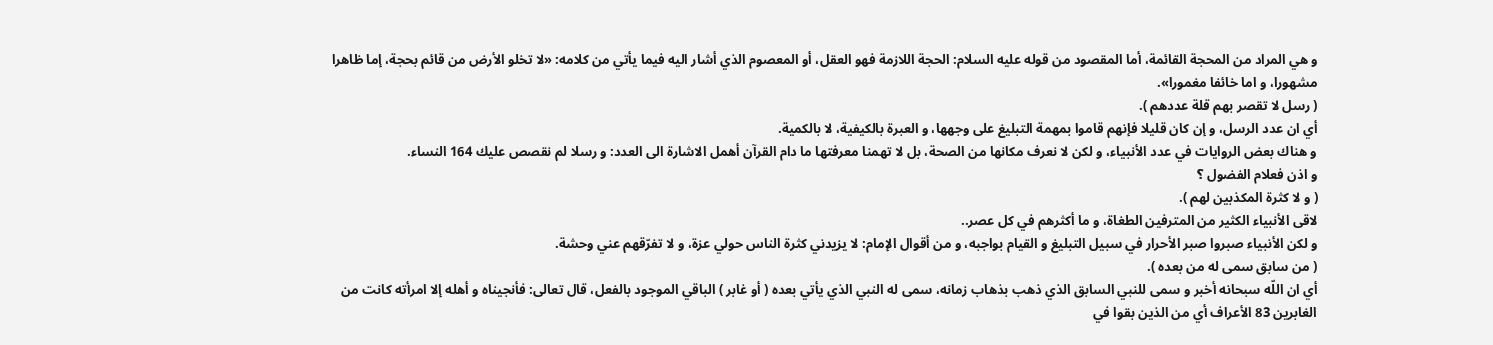و هي المراد من المحجة القائمة، أما المقصود من قوله عليه السلام: الحجة اللازمة فهو العقل، أو المعصوم الذي أشار اليه فيما يأتي من كلامه: «لا تخلو الأرض من قائم بحجة، إما ظاهرا مشهورا، و اما خائفا مغمورا».
( رسل لا تقصر بهم قلة عددهم ).
أي ان عدد الرسل، و إن كان قليلا فإنهم قاموا بمهمة التبليغ على وجهها، و العبرة بالكيفية، لا بالكمية.
و هناك بعض الروايات في عدد الأنبياء، و لكن لا نعرف مكانها من الصحة، بل لا تهمنا معرفتها ما دام القرآن أهمل الاشارة الى العدد: و رسلا لم نقصص عليك 164 النساء.
و اذن فعلام الفضول ؟
( و لا كثرة المكذبين لهم ).
لاقى الأنبياء الكثير من المترفين الطغاة، و ما أكثرهم في كل عصر..
و لكن الأنبياء صبروا صبر الأحرار في سبيل التبليغ و القيام بواجبه، و من أقوال الإمام: لا يزيدني كثرة الناس حولي عزة، و لا تفرّقهم عني وحشة.
( من سابق سمى له من بعده ).
أي ان اللّه سبحانه أخبر و سمى للنبي السابق الذي ذهب بذهاب زمانه، سمى له النبي الذي يأتي بعده ( أو غابر ) الباقي الموجود بالفعل، قال تعالى: فأنجيناه و أهله إلا امرأته كانت من الغابرين 83 الأعراف أي من الذين بقوا في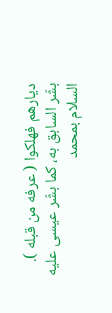ديارهم فهلكوا ( عرفه من قبله ).
بشّر السابق به، كما بشّر عيسى عليه السلام بمحمد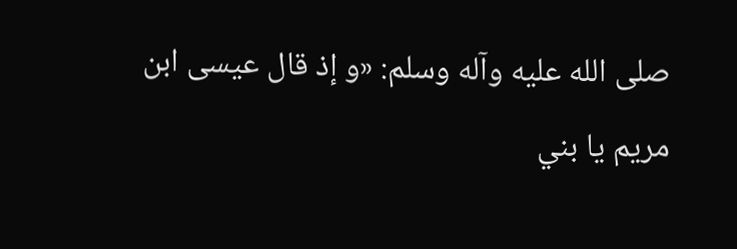صلى الله عليه وآله وسلم: «و إذ قال عيسى ابن مريم يا بني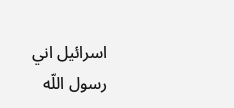اسرائيل اني رسول اللّه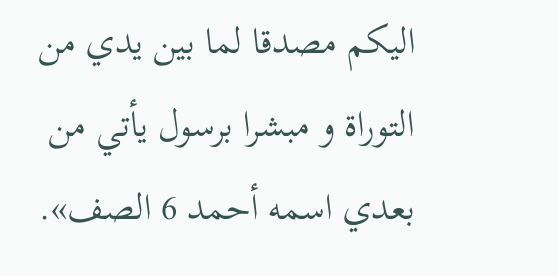اليكم مصدقا لما بين يدي من التوراة و مبشرا برسول يأتي من بعدي اسمه أحمد 6 الصف».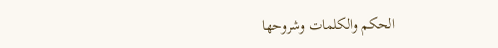الحكم والكلمات وشروحها